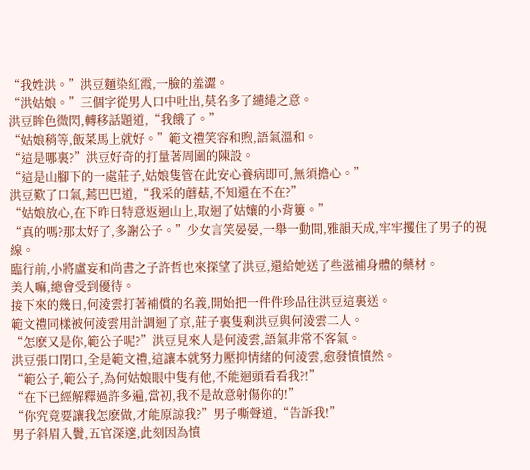“我姓洪。”洪豆麵染紅霞,一臉的羞澀。
“洪姑娘。”三個字從男人口中吐出,莫名多了繾綣之意。
洪豆眸色微閃,轉移話題道,“我餓了。”
“姑娘稍等,飯菜馬上就好。”範文禮笑容和煦,語氣溫和。
“這是哪裏?”洪豆好奇的打量著周圍的陳設。
“這是山腳下的一處莊子,姑娘隻管在此安心養病即可,無須擔心。”
洪豆歎了口氣,蔫巴巴道,“我采的蘑菇,不知還在不在?”
“姑娘放心,在下昨日特意返迴山上,取迴了姑孃的小背簍。”
“真的嗎?那太好了,多謝公子。”少女言笑晏晏,一舉一動間,雅韻天成,牢牢攫住了男子的視線。
臨行前,小將盧妄和尚書之子許哲也來探望了洪豆,還給她送了些滋補身體的藥材。
美人嘛,總會受到優待。
接下來的幾日,何淩雲打著補償的名義,開始把一件件珍品往洪豆這裏送。
範文禮同樣被何淩雲用計調迴了京,莊子裏隻剩洪豆與何淩雲二人。
“怎麽又是你,範公子呢?”洪豆見來人是何淩雲,語氣非常不客氣。
洪豆張口閉口,全是範文禮,這讓本就努力壓抑情緒的何淩雲,愈發憤憤然。
“範公子,範公子,為何姑娘眼中隻有他,不能迴頭看看我?!”
“在下已經解釋過許多遍,當初,我不是故意射傷你的!”
“你究竟要讓我怎麽做,才能原諒我?”男子嘶聲道,“告訴我!”
男子斜眉入鬢,五官深邃,此刻因為憤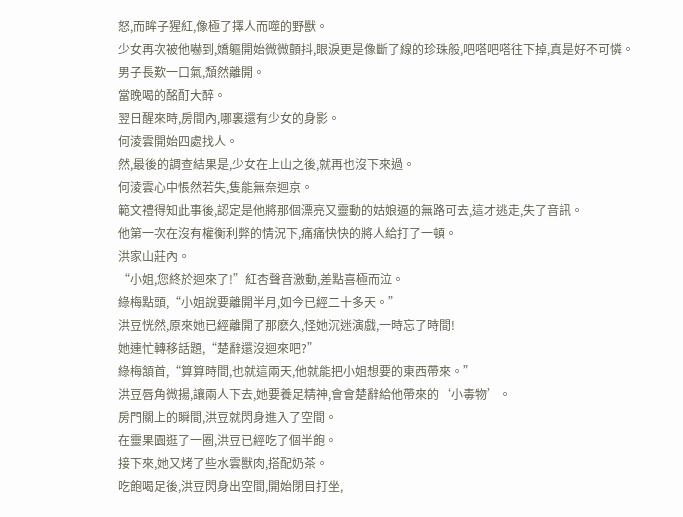怒,而眸子猩紅,像極了擇人而噬的野獸。
少女再次被他嚇到,嬌軀開始微微顫抖,眼淚更是像斷了線的珍珠般,吧嗒吧嗒往下掉,真是好不可憐。
男子長歎一口氣,頹然離開。
當晚喝的酩酊大醉。
翌日醒來時,房間內,哪裏還有少女的身影。
何淩雲開始四處找人。
然,最後的調查結果是,少女在上山之後,就再也沒下來過。
何淩雲心中悵然若失,隻能無奈迴京。
範文禮得知此事後,認定是他將那個漂亮又靈動的姑娘逼的無路可去,這才逃走,失了音訊。
他第一次在沒有權衡利弊的情況下,痛痛快快的將人給打了一頓。
洪家山莊內。
“小姐,您終於迴來了!”紅杏聲音激動,差點喜極而泣。
綠梅點頭,“小姐說要離開半月,如今已經二十多天。”
洪豆恍然,原來她已經離開了那麽久,怪她沉迷演戲,一時忘了時間!
她連忙轉移話題,“楚辭還沒迴來吧?”
綠梅頷首,“算算時間,也就這兩天,他就能把小姐想要的東西帶來。”
洪豆唇角微揚,讓兩人下去,她要養足精神,會會楚辭給他帶來的‘小毒物’。
房門關上的瞬間,洪豆就閃身進入了空間。
在靈果園逛了一圈,洪豆已經吃了個半飽。
接下來,她又烤了些水雲獸肉,搭配奶茶。
吃飽喝足後,洪豆閃身出空間,開始閉目打坐,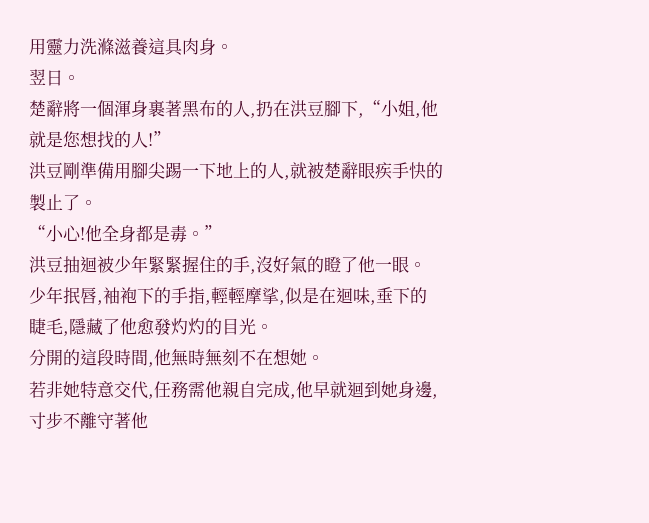用靈力洗滌滋養這具肉身。
翌日。
楚辭將一個渾身裹著黑布的人,扔在洪豆腳下,“小姐,他就是您想找的人!”
洪豆剛準備用腳尖踢一下地上的人,就被楚辭眼疾手快的製止了。
“小心!他全身都是毒。”
洪豆抽迴被少年緊緊握住的手,沒好氣的瞪了他一眼。
少年抿唇,袖袍下的手指,輕輕摩挲,似是在迴味,垂下的睫毛,隱藏了他愈發灼灼的目光。
分開的這段時間,他無時無刻不在想她。
若非她特意交代,任務需他親自完成,他早就迴到她身邊,寸步不離守著他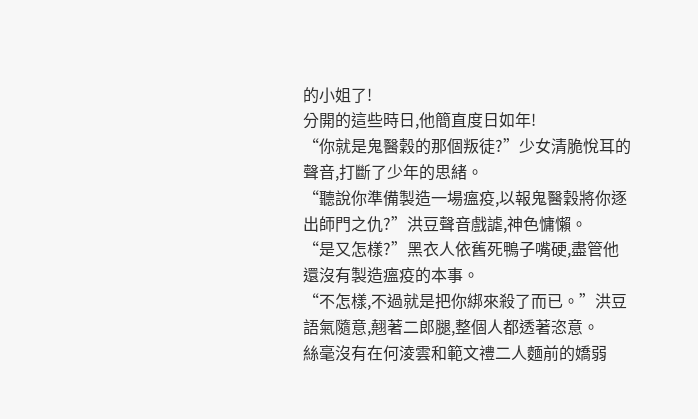的小姐了!
分開的這些時日,他簡直度日如年!
“你就是鬼醫穀的那個叛徒?”少女清脆悅耳的聲音,打斷了少年的思緒。
“聽說你準備製造一場瘟疫,以報鬼醫穀將你逐出師門之仇?”洪豆聲音戲謔,神色慵懶。
“是又怎樣?”黑衣人依舊死鴨子嘴硬,盡管他還沒有製造瘟疫的本事。
“不怎樣,不過就是把你綁來殺了而已。”洪豆語氣隨意,翹著二郎腿,整個人都透著恣意。
絲毫沒有在何淩雲和範文禮二人麵前的嬌弱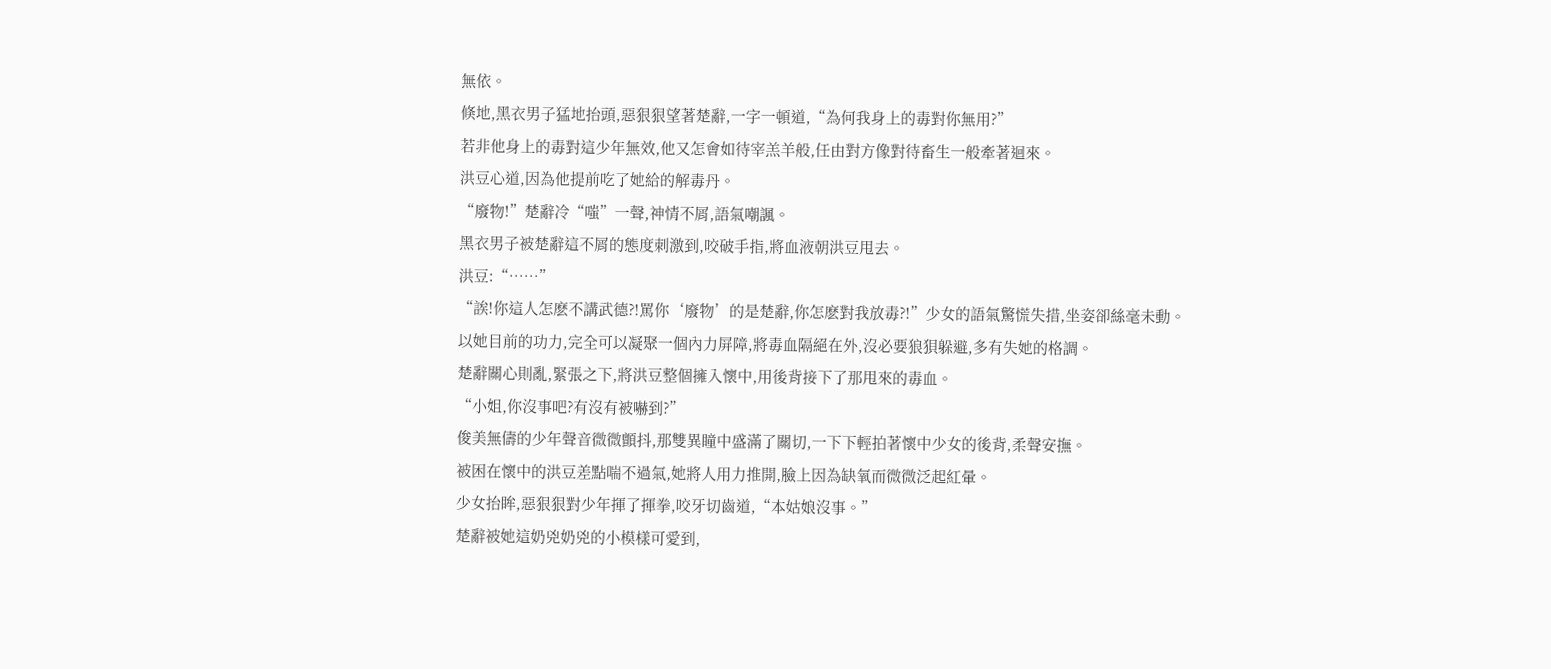無依。
倏地,黑衣男子猛地抬頭,惡狠狠望著楚辭,一字一頓道,“為何我身上的毒對你無用?”
若非他身上的毒對這少年無效,他又怎會如待宰羔羊般,任由對方像對待畜生一般牽著迴來。
洪豆心道,因為他提前吃了她給的解毒丹。
“廢物!”楚辭冷“嗤”一聲,神情不屑,語氣嘲諷。
黑衣男子被楚辭這不屑的態度刺激到,咬破手指,將血液朝洪豆甩去。
洪豆:“……”
“誒!你這人怎麽不講武德?!罵你‘廢物’的是楚辭,你怎麽對我放毒?!”少女的語氣驚慌失措,坐姿卻絲毫未動。
以她目前的功力,完全可以凝聚一個內力屏障,將毒血隔絕在外,沒必要狼狽躲避,多有失她的格調。
楚辭關心則亂,緊張之下,將洪豆整個擁入懷中,用後背接下了那甩來的毒血。
“小姐,你沒事吧?有沒有被嚇到?”
俊美無儔的少年聲音微微顫抖,那雙異瞳中盛滿了關切,一下下輕拍著懷中少女的後背,柔聲安撫。
被困在懷中的洪豆差點喘不過氣,她將人用力推開,臉上因為缺氧而微微泛起紅暈。
少女抬眸,惡狠狠對少年揮了揮拳,咬牙切齒道,“本姑娘沒事。”
楚辭被她這奶兇奶兇的小模樣可愛到,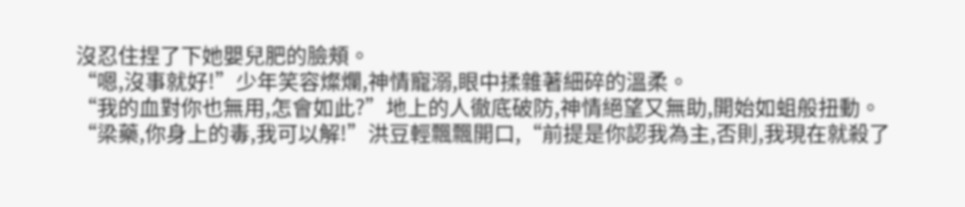沒忍住捏了下她嬰兒肥的臉頰。
“嗯,沒事就好!”少年笑容燦爛,神情寵溺,眼中揉雜著細碎的溫柔。
“我的血對你也無用,怎會如此?”地上的人徹底破防,神情絕望又無助,開始如蛆般扭動。
“梁藥,你身上的毒,我可以解!”洪豆輕飄飄開口,“前提是你認我為主,否則,我現在就殺了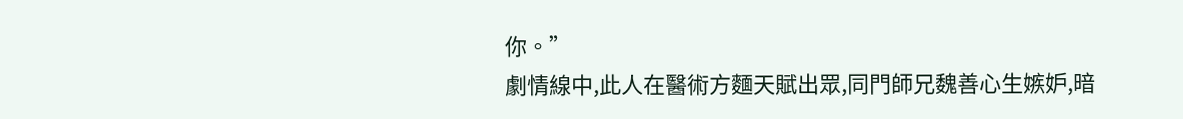你。”
劇情線中,此人在醫術方麵天賦出眾,同門師兄魏善心生嫉妒,暗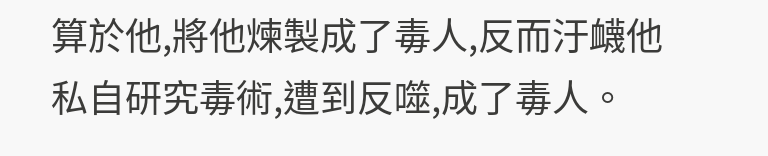算於他,將他煉製成了毒人,反而汙衊他私自研究毒術,遭到反噬,成了毒人。